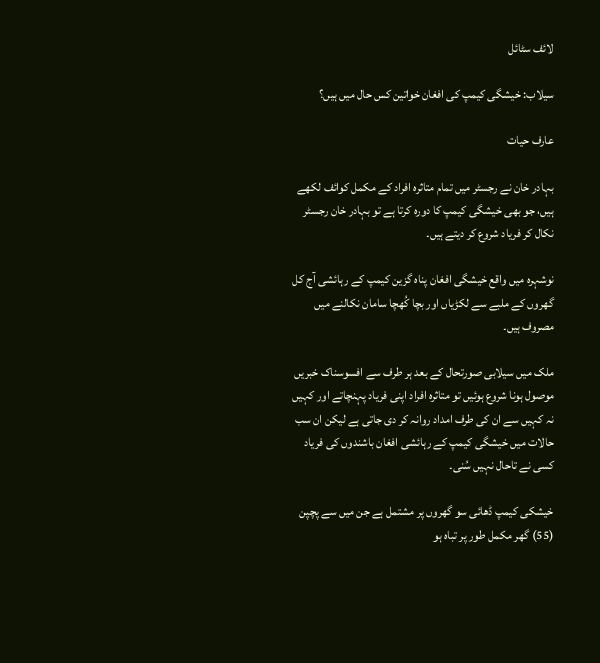لائف سٹائل

سیلاب: خیشگی کیمپ کی افغان خواتین کس حال میں ہیں؟

عارف حیات

بہادر خان نے رجسٹر میں تمام متاثرہ افراد کے مکمل کوائف لکھے ہیں، جو بھی خیشگی کیمپ کا دورہ کرتا ہے تو بہادر خان رجسٹر نکال کر فریاد شروع کر دیتے ہیں۔

نوشہرہ میں واقع خیشگی افغان پناہ گزین کیمپ کے رہائشی آج کل گھروں کے ملبے سے لکڑیاں اور بچا کُھچا سامان نکالنے میں مصروف ہیں۔

ملک میں سیلابی صورتحال کے بعد ہر طرف سے افسوسناک خبریں موصول ہونا شروع ہوئیں تو متاثرہ افراد اپنی فریاد پہنچاتے اور کہیں نہ کہیں سے ان کی طرف امداد روانہ کر دی جاتی ہے لیکن ان سب حالات میں خیشگی کیمپ کے رہائشی افغان باشندوں کی فریاد کسی نے تاحال نہیں سُنی۔

خیشکی کیمپ ڈھائی سو گھروں پر مشتمل ہے جن میں سے پچپن (55) گھر مکمل طور پر تباہ ہو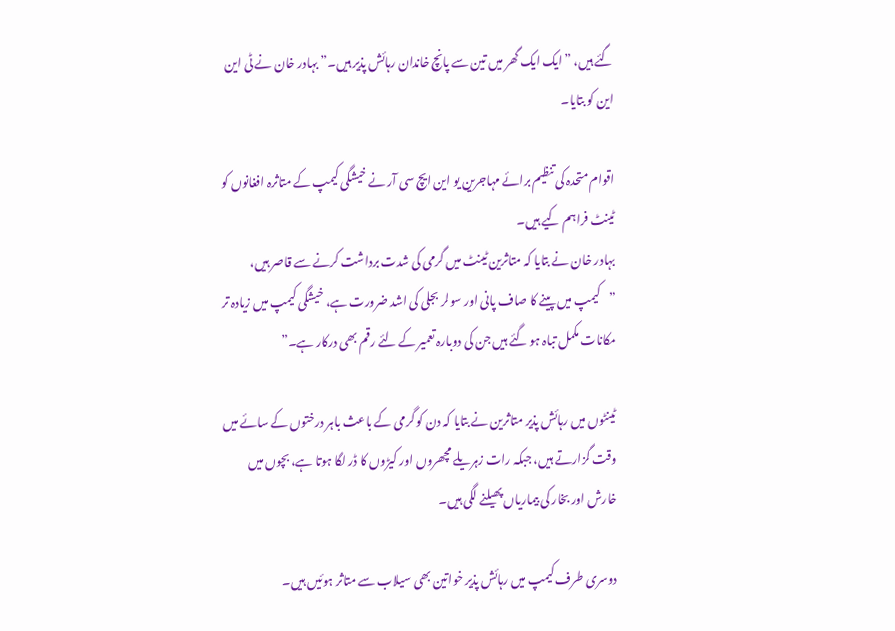گئے ہیں، ”ایک ایک گھر میں تین سے پانچ خاندان رہائش پذیر ہیں۔” بہادر خان نے ٹی این این کو بتایا۔

اقوام متحدہ کی تنظیم برائے مہاجرین یو این ایچ سی آر نے خیشگی کیمپ کے متاثرہ افغانوں کو ٹینٹ فراہم کیے ہیں۔
بہادر خان نے بتایا کہ متاثرین ٹینٹ میں گرمی کی شدت برداشت کرنے سے قاصر ہیں، ”کیمپ میں پینے کا صاف پانی اور سولر بجلی کی اشد ضرورت ہے، خیشگی کیمپ میں زیادہ تر مکانات مکمل تباہ ہو گئے ہیں جن کی دوبارہ تعمیر کے لئے رقم بھی درکار ہے۔”

ٹینٹوں میں رہائش پذیر متاثرین نے بتایا کہ دن کو گرمی کے باعث باہر درختوں کے سائے میں وقت گزارتے ہیں، جبکہ رات زہریلے مچھروں اور کیڑوں کا ڈر لگا ہوتا ہے، بچوں میں خارش اور بخار کی بیماریاں پھیلنے لگی ہیں۔

دوسری طرف کیمپ میں رہائش پذیر خواتین بھی سیلاب سے متاثر ہوئیں ہیں۔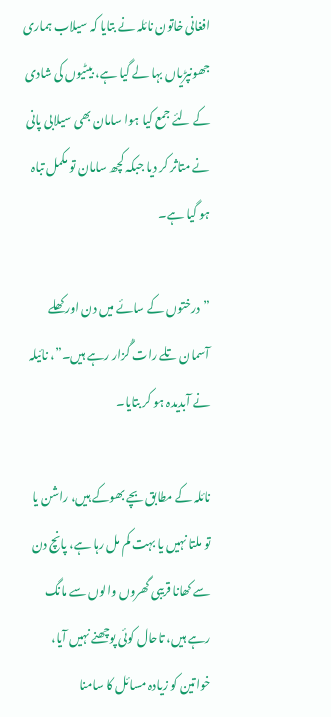افغانی خاتون نائلہ نے بتایا کہ سیلاب ہماری جھونپڑیاں بہا لے گیا ہے، بیٹیوں کی شادی کے لئے جمع کیا ہوا سامان بھی سیلابی پانی نے متاثر کر دیا جبکہ کچھ سامان تو مکمل تباہ ہو گیا ہے۔

”درختوں کے سائے میں دن اور کھلے آسمان تلے رات گُزار رہے ہیں۔”، نائیلہ نے آبدیدہ ہو کر بتایا۔

نائلہ کے مطابق بچے بھوکے ہیں، راشن یا تو ملتا نہیں یا بہت کم مل رہا ہے، پانچ دن سے کھانا قریبی گھروں والوں سے مانگ رہے ہیں، تاحال کوئی پوچھنے نہیں آیا، خواتین کو زیادہ مسائل کا سامنا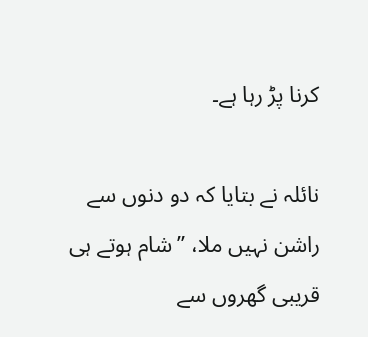کرنا پڑ رہا ہے۔

نائلہ نے بتایا کہ دو دنوں سے راشن نہیں ملا، ”شام ہوتے ہی قریبی گھروں سے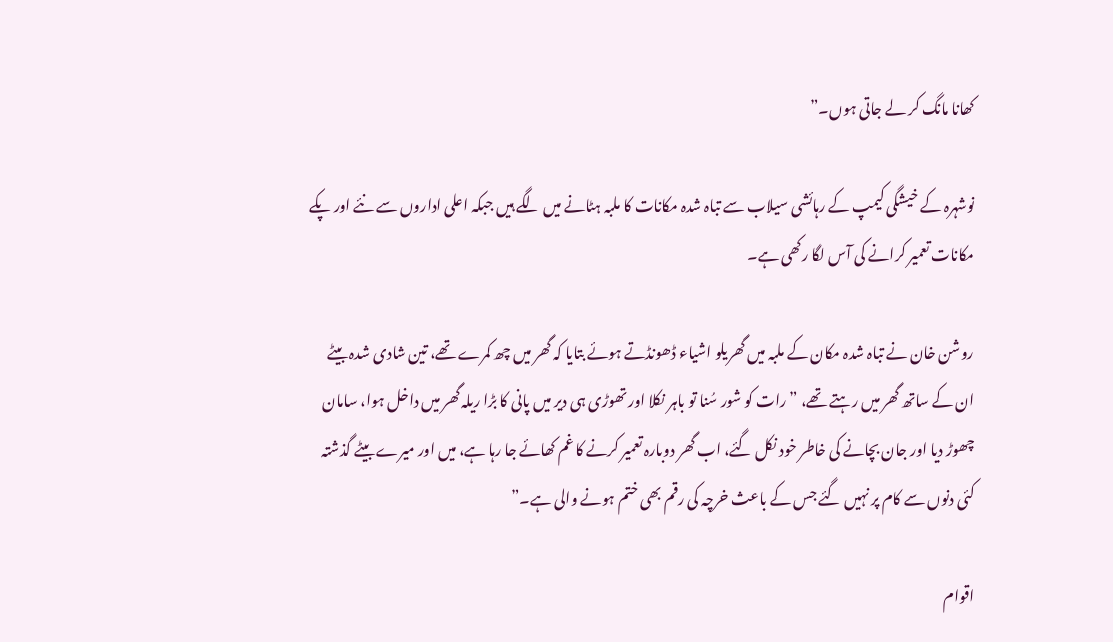کھانا مانگ کر لے جاتی ہوں۔”

نوشہرہ کے خیشگی کیمپ کے رہائشی سیلاب سے تباہ شدہ مکانات کا ملبہ ہٹانے میں لگے ہیں جبکہ اعلی اداروں سے نئے اور پکے مکانات تعمیر کرانے کی آس لگا رکھی ہے۔

روشن خان نے تباہ شدہ مکان کے ملبہ میں گھریلو اشیاء ڈھونڈتے ہوئے بتایا کہ گھر میں چھ کمرے تھے، تین شادی شدہ بیٹے ان کے ساتھ گھر میں رہتے تھے، ”رات کو شور سُنا تو باہر نکلا اور تھوڑی ہی دیر میں پانی کا بڑا ریلہ گھر میں داخل ہوا، سامان چھوڑ دیا اور جان بچانے کی خاطر خود نکل گئے، اب گھر دوبارہ تعمیر کرنے کا غم کھائے جا رہا ہے، میں اور میرے بیٹے گذشتہ کئی دنوں سے کام پر نہیں گئے جس کے باعث خرچہ کی رقم بھی ختم ہونے والی ہے۔”

اقوام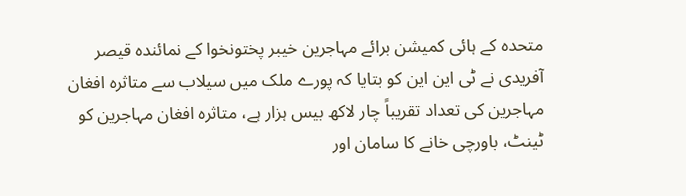متحدہ کے ہائی کمیشن برائے مہاجرین خیبر پختونخوا کے نمائندہ قیصر آفریدی نے ٹی این این کو بتایا کہ پورے ملک میں سیلاب سے متاثرہ افغان مہاجرین کی تعداد تقریباً چار لاکھ بیس ہزار ہے، متاثرہ افغان مہاجرین کو ٹینٹ، باورچی خانے کا سامان اور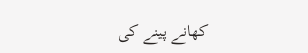کھانے پینے کی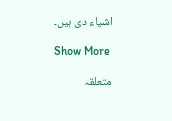اشیاء دی ہیں۔

Show More

متعلقہ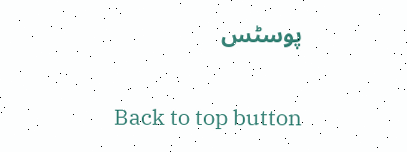پوسٹس

Back to top button